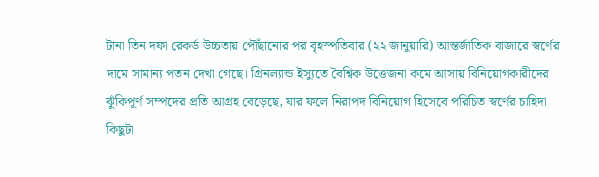টানা তিন দফা রেকর্ড উচ্চতায় পৌঁছানোর পর বৃহস্পতিবার (২২ জানুয়ারি) আন্তর্জাতিক বাজারে স্বর্ণের দামে সামান্য পতন দেখা গেছে। গ্রিনল্যান্ড ইস্যুতে বৈশ্বিক উত্তেজনা কমে আসায় বিনিয়োগকারীদের ঝুঁকিপূর্ণ সম্পদের প্রতি আগ্রহ বেড়েছে, যার ফলে নিরাপদ বিনিয়োগ হিসেবে পরিচিত স্বর্ণের চাহিদা কিছুটা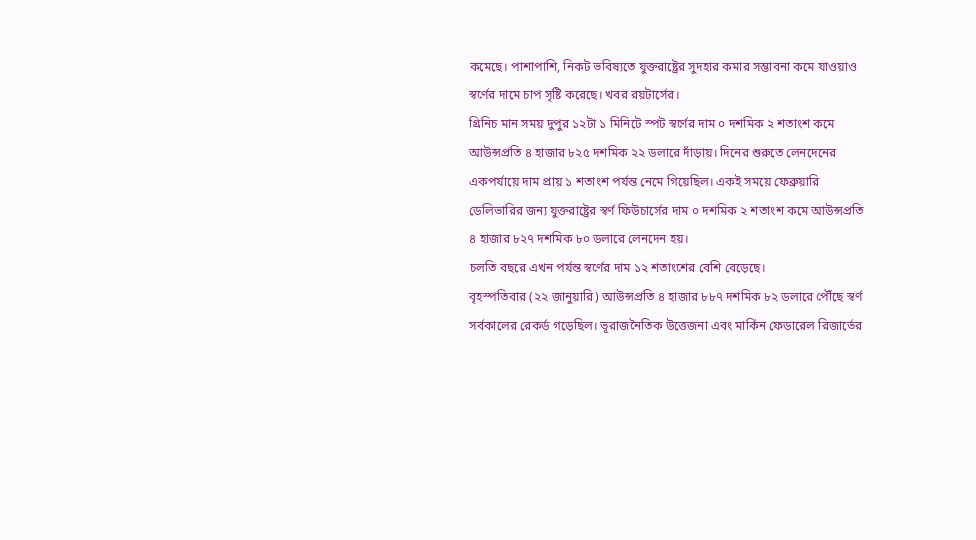কমেছে। পাশাপাশি, নিকট ভবিষ্যতে যুক্তরাষ্ট্রের সুদহার কমার সম্ভাবনা কমে যাওয়াও স্বর্ণের দামে চাপ সৃষ্টি করেছে। খবর রয়টার্সের।
গ্রিনিচ মান সময় দুপুর ১২টা ১ মিনিটে স্পট স্বর্ণের দাম ০ দশমিক ২ শতাংশ কমে আউন্সপ্রতি ৪ হাজার ৮২৫ দশমিক ২২ ডলারে দাঁড়ায়। দিনের শুরুতে লেনদেনের একপর্যায়ে দাম প্রায় ১ শতাংশ পর্যন্ত নেমে গিয়েছিল। একই সময়ে ফেব্রুয়ারি ডেলিভারির জন্য যুক্তরাষ্ট্রের স্বর্ণ ফিউচার্সের দাম ০ দশমিক ২ শতাংশ কমে আউন্সপ্রতি ৪ হাজার ৮২৭ দশমিক ৮০ ডলারে লেনদেন হয়।
চলতি বছরে এখন পর্যন্ত স্বর্ণের দাম ১২ শতাংশের বেশি বেড়েছে।
বৃহস্পতিবার (২২ জানুয়ারি) আউন্সপ্রতি ৪ হাজার ৮৮৭ দশমিক ৮২ ডলারে পৌঁছে স্বর্ণ সর্বকালের রেকর্ড গড়েছিল। ভূরাজনৈতিক উত্তেজনা এবং মার্কিন ফেডারেল রিজার্ভের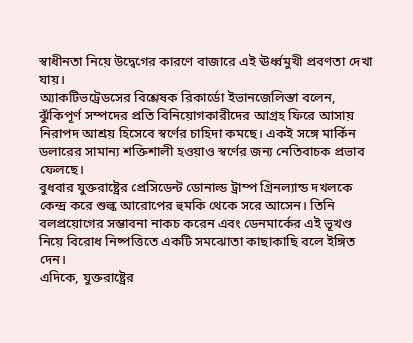স্বাধীনতা নিয়ে উদ্বেগের কারণে বাজারে এই ঊর্ধ্বমুখী প্রবণতা দেখা যায়।
অ্যাকটিভট্রেডসের বিশ্লেষক রিকার্ডো ইভানজেলিস্তা বলেন, ঝুঁকিপূর্ণ সম্পদের প্রতি বিনিয়োগকারীদের আগ্রহ ফিরে আসায় নিরাপদ আশ্রয় হিসেবে স্বর্ণের চাহিদা কমছে। একই সঙ্গে মার্কিন ডলারের সামান্য শক্তিশালী হওয়াও স্বর্ণের জন্য নেতিবাচক প্রভাব ফেলছে।
বুধবার যুক্তরাষ্ট্রের প্রেসিডেন্ট ডোনাল্ড ট্রাম্প গ্রিনল্যান্ড দখলকে কেন্দ্র করে শুল্ক আরোপের হুমকি থেকে সরে আসেন। তিনি বলপ্রয়োগের সম্ভাবনা নাকচ করেন এবং ডেনমার্কের এই ভূখণ্ড নিয়ে বিরোধ নিষ্পত্তিতে একটি সমঝোতা কাছাকাছি বলে ইঙ্গিত দেন।
এদিকে, যুক্তরাষ্ট্রের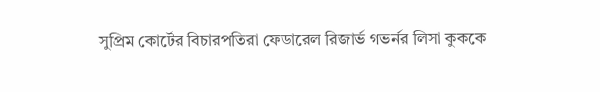সুপ্রিম কোর্টের বিচারপতিরা ফেডারেল রিজার্ভ গভর্নর লিসা কুককে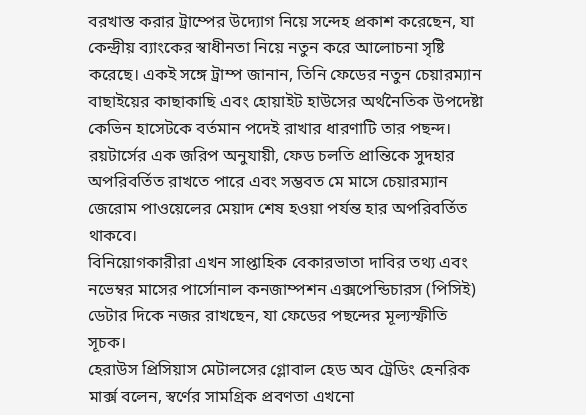বরখাস্ত করার ট্রাম্পের উদ্যোগ নিয়ে সন্দেহ প্রকাশ করেছেন, যা কেন্দ্রীয় ব্যাংকের স্বাধীনতা নিয়ে নতুন করে আলোচনা সৃষ্টি করেছে। একই সঙ্গে ট্রাম্প জানান, তিনি ফেডের নতুন চেয়ারম্যান বাছাইয়ের কাছাকাছি এবং হোয়াইট হাউসের অর্থনৈতিক উপদেষ্টা কেভিন হাসেটকে বর্তমান পদেই রাখার ধারণাটি তার পছন্দ।
রয়টার্সের এক জরিপ অনুযায়ী, ফেড চলতি প্রান্তিকে সুদহার অপরিবর্তিত রাখতে পারে এবং সম্ভবত মে মাসে চেয়ারম্যান জেরোম পাওয়েলের মেয়াদ শেষ হওয়া পর্যন্ত হার অপরিবর্তিত থাকবে।
বিনিয়োগকারীরা এখন সাপ্তাহিক বেকারভাতা দাবির তথ্য এবং নভেম্বর মাসের পার্সোনাল কনজাম্পশন এক্সপেন্ডিচারস (পিসিই) ডেটার দিকে নজর রাখছেন, যা ফেডের পছন্দের মূল্যস্ফীতি সূচক।
হেরাউস প্রিসিয়াস মেটালসের গ্লোবাল হেড অব ট্রেডিং হেনরিক মার্ক্স বলেন, স্বর্ণের সামগ্রিক প্রবণতা এখনো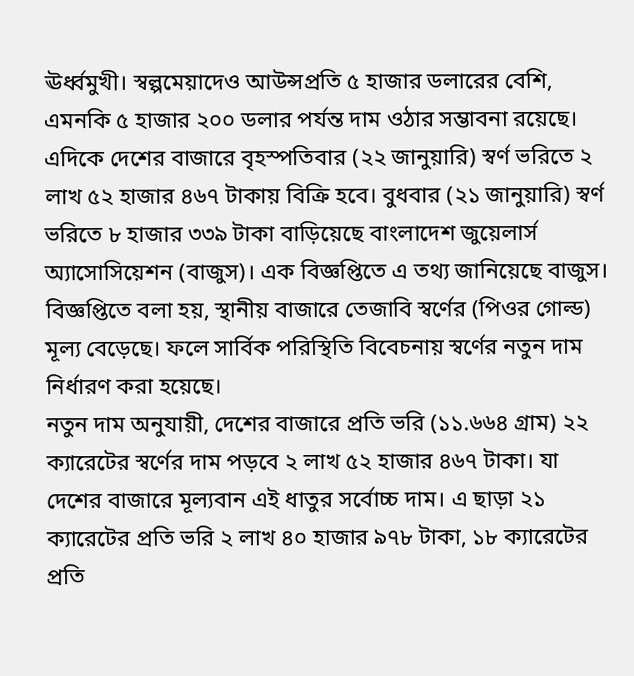ঊর্ধ্বমুখী। স্বল্পমেয়াদেও আউন্সপ্রতি ৫ হাজার ডলারের বেশি, এমনকি ৫ হাজার ২০০ ডলার পর্যন্ত দাম ওঠার সম্ভাবনা রয়েছে।
এদিকে দেশের বাজারে বৃহস্পতিবার (২২ জানুয়ারি) স্বর্ণ ভরিতে ২ লাখ ৫২ হাজার ৪৬৭ টাকায় বিক্রি হবে। বুধবার (২১ জানুয়ারি) স্বর্ণ ভরিতে ৮ হাজার ৩৩৯ টাকা বাড়িয়েছে বাংলাদেশ জুয়েলার্স অ্যাসোসিয়েশন (বাজুস)। এক বিজ্ঞপ্তিতে এ তথ্য জানিয়েছে বাজুস।
বিজ্ঞপ্তিতে বলা হয়, স্থানীয় বাজারে তেজাবি স্বর্ণের (পিওর গোল্ড) মূল্য বেড়েছে। ফলে সার্বিক পরিস্থিতি বিবেচনায় স্বর্ণের নতুন দাম নির্ধারণ করা হয়েছে।
নতুন দাম অনুযায়ী, দেশের বাজারে প্রতি ভরি (১১.৬৬৪ গ্রাম) ২২ ক্যারেটের স্বর্ণের দাম পড়বে ২ লাখ ৫২ হাজার ৪৬৭ টাকা। যা দেশের বাজারে মূল্যবান এই ধাতুর সর্বোচ্চ দাম। এ ছাড়া ২১ ক্যারেটের প্রতি ভরি ২ লাখ ৪০ হাজার ৯৭৮ টাকা, ১৮ ক্যারেটের প্রতি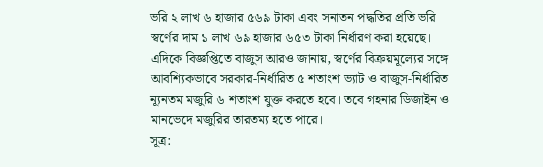ভরি ২ লাখ ৬ হাজার ৫৬৯ টাকা এবং সনাতন পদ্ধতির প্রতি ভরি স্বর্ণের দাম ১ লাখ ৬৯ হাজার ৬৫৩ টাকা নির্ধারণ করা হয়েছে।
এদিকে বিজ্ঞপ্তিতে বাজুস আরও জানায়, স্বর্ণের বিক্রয়মূল্যের সঙ্গে আবশ্যিকভাবে সরকার-নির্ধারিত ৫ শতাংশ ভ্যাট ও বাজুস-নির্ধারিত ন্যূনতম মজুরি ৬ শতাংশ যুক্ত করতে হবে। তবে গহনার ডিজাইন ও মানভেদে মজুরির তারতম্য হতে পারে।
সূত্র: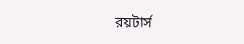রয়টার্স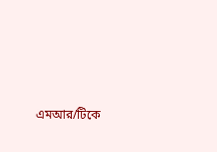এমআর/টিকে